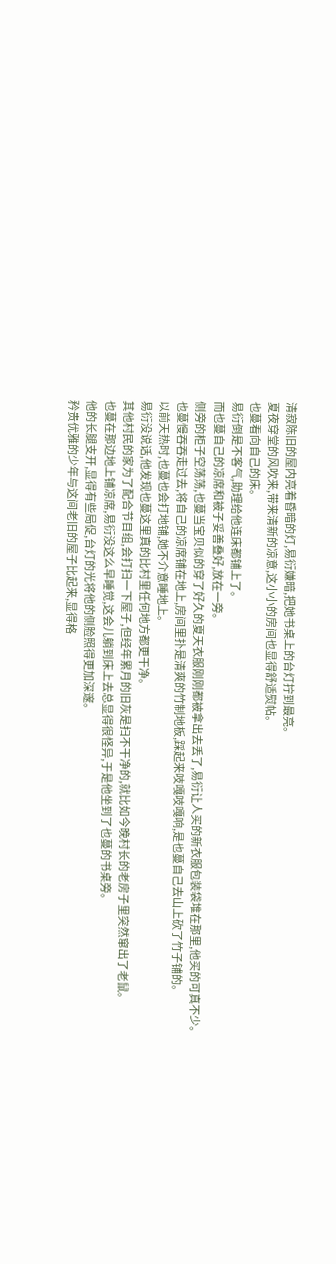清寂陈旧的屋内亮着昏暗的灯,易衍嫌暗,把她书桌上的台灯拧到最亮。
夏夜穿堂的风吹来,带来清新的凉意,这小小的房间也显得舒适熨帖。
也蔓看向自己的床。
易衍倒是不客气,助理给他连床都铺上了。
而也蔓自己的凉席和被子妥善叠好,放在一旁。
侧旁的柜子空荡荡,也蔓当宝贝似的穿了好久的夏天衣服刚刚都被拿出去丢了,易衍让人买的新衣服包装袋堆在那里,他买的可真不少。
也蔓慢吞吞走过去,将自己的凉席铺在地上,房间里扑是清爽的竹制地板,踩起来吱嘎吱嘎响,是也蔓自己去山上砍了竹子铺的。
以前天热时,也蔓也会打地铺,她不介意睡地上。
易衍没说话,他发现也蔓这里真的比村里任何地方都更干净。
其他村民的家为了配合节目组,会打扫一下屋子,但经年累月的旧灰是扫不干净的,就比如今晚村长的老房子里突然窜出了老鼠。
也蔓在那边地上铺凉席,易衍没这么早睡觉,这会儿躺到床上去总显得很怪异,于是他坐到了也蔓的书桌旁。
他的长腿支开,显得有些局促,台灯的光将他的侧脸照得更加深邃。
矜贵优雅的少年与这间老旧的屋子比起来,显得格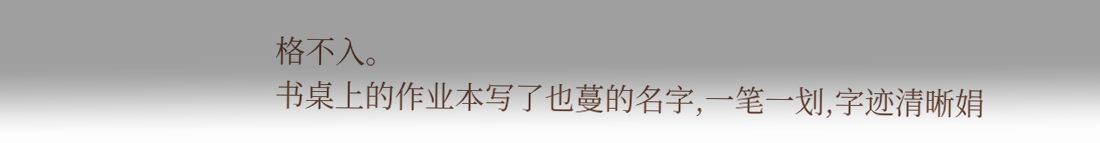格不入。
书桌上的作业本写了也蔓的名字,一笔一划,字迹清晰娟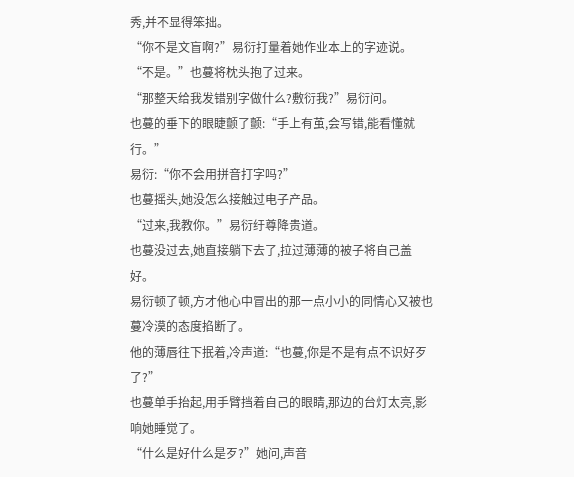秀,并不显得笨拙。
“你不是文盲啊?”易衍打量着她作业本上的字迹说。
“不是。”也蔓将枕头抱了过来。
“那整天给我发错别字做什么?敷衍我?”易衍问。
也蔓的垂下的眼睫颤了颤:“手上有茧,会写错,能看懂就行。”
易衍:“你不会用拼音打字吗?”
也蔓摇头,她没怎么接触过电子产品。
“过来,我教你。”易衍纡尊降贵道。
也蔓没过去,她直接躺下去了,拉过薄薄的被子将自己盖好。
易衍顿了顿,方才他心中冒出的那一点小小的同情心又被也蔓冷漠的态度掐断了。
他的薄唇往下抿着,冷声道:“也蔓,你是不是有点不识好歹了?”
也蔓单手抬起,用手臂挡着自己的眼睛,那边的台灯太亮,影响她睡觉了。
“什么是好什么是歹?”她问,声音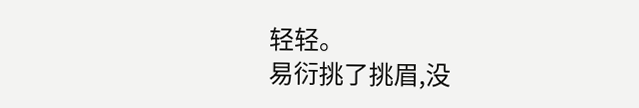轻轻。
易衍挑了挑眉,没